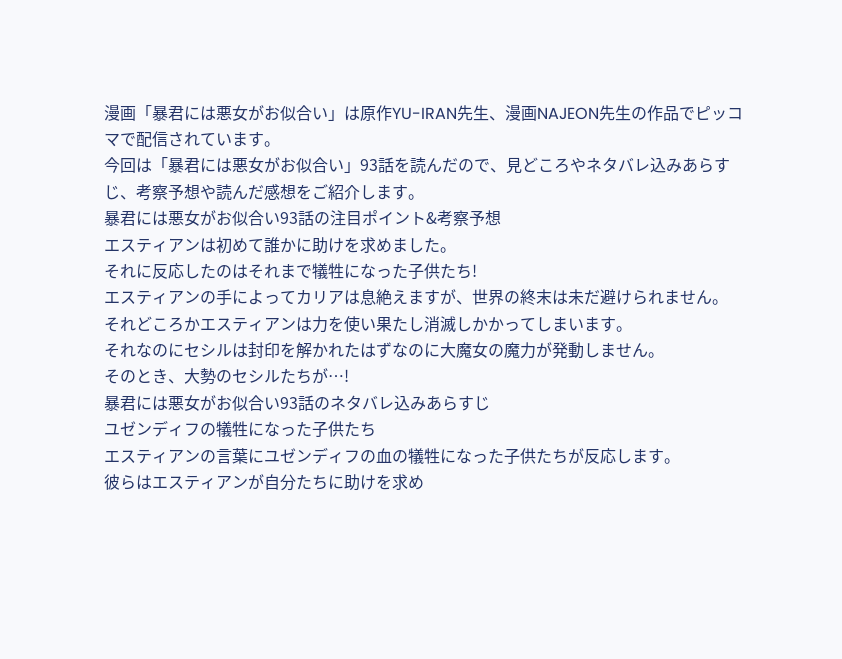漫画「暴君には悪女がお似合い」は原作YU-IRAN先生、漫画NAJEON先生の作品でピッコマで配信されています。
今回は「暴君には悪女がお似合い」93話を読んだので、見どころやネタバレ込みあらすじ、考察予想や読んだ感想をご紹介します。
暴君には悪女がお似合い93話の注目ポイント&考察予想
エスティアンは初めて誰かに助けを求めました。
それに反応したのはそれまで犠牲になった子供たち!
エスティアンの手によってカリアは息絶えますが、世界の終末は未だ避けられません。
それどころかエスティアンは力を使い果たし消滅しかかってしまいます。
それなのにセシルは封印を解かれたはずなのに大魔女の魔力が発動しません。
そのとき、大勢のセシルたちが…!
暴君には悪女がお似合い93話のネタバレ込みあらすじ
ユゼンディフの犠牲になった子供たち
エスティアンの言葉にユゼンディフの血の犠牲になった子供たちが反応します。
彼らはエスティアンが自分たちに助けを求め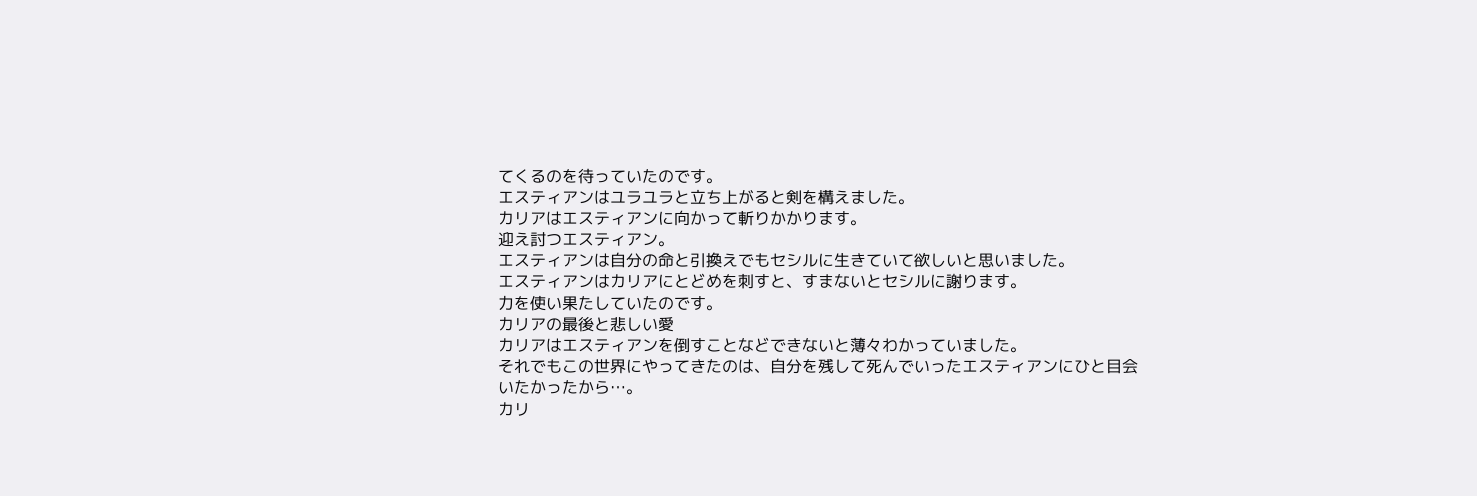てくるのを待っていたのです。
エスティアンはユラユラと立ち上がると剣を構えました。
カリアはエスティアンに向かって斬りかかります。
迎え討つエスティアン。
エスティアンは自分の命と引換えでもセシルに生きていて欲しいと思いました。
エスティアンはカリアにとどめを刺すと、すまないとセシルに謝ります。
力を使い果たしていたのです。
カリアの最後と悲しい愛
カリアはエスティアンを倒すことなどできないと薄々わかっていました。
それでもこの世界にやってきたのは、自分を残して死んでいったエスティアンにひと目会いたかったから…。
カリ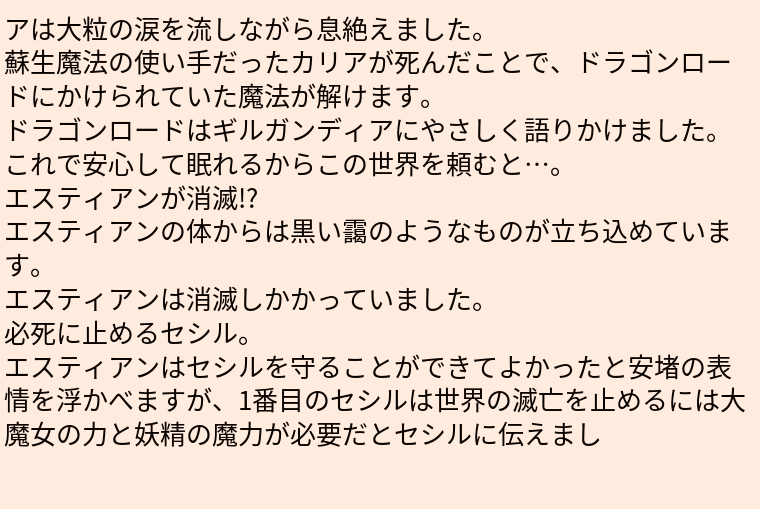アは大粒の涙を流しながら息絶えました。
蘇生魔法の使い手だったカリアが死んだことで、ドラゴンロードにかけられていた魔法が解けます。
ドラゴンロードはギルガンディアにやさしく語りかけました。
これで安心して眠れるからこの世界を頼むと…。
エスティアンが消滅!?
エスティアンの体からは黒い靄のようなものが立ち込めています。
エスティアンは消滅しかかっていました。
必死に止めるセシル。
エスティアンはセシルを守ることができてよかったと安堵の表情を浮かべますが、1番目のセシルは世界の滅亡を止めるには大魔女の力と妖精の魔力が必要だとセシルに伝えまし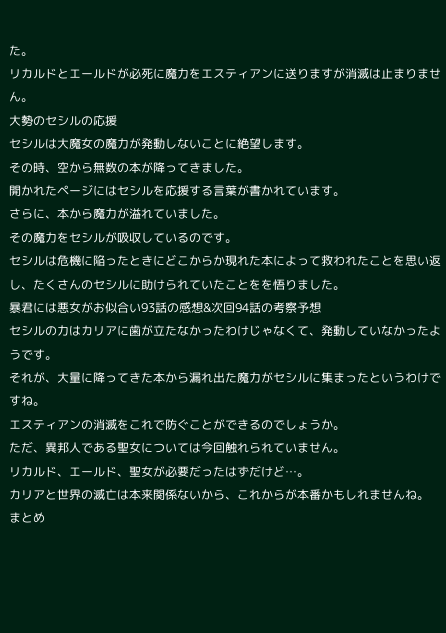た。
リカルドとエールドが必死に魔力をエスティアンに送りますが消滅は止まりません。
大勢のセシルの応援
セシルは大魔女の魔力が発動しないことに絶望します。
その時、空から無数の本が降ってきました。
開かれたページにはセシルを応援する言葉が書かれています。
さらに、本から魔力が溢れていました。
その魔力をセシルが吸収しているのです。
セシルは危機に陥ったときにどこからか現れた本によって救われたことを思い返し、たくさんのセシルに助けられていたことをを悟りました。
暴君には悪女がお似合い93話の感想&次回94話の考察予想
セシルの力はカリアに歯が立たなかったわけじゃなくて、発動していなかったようです。
それが、大量に降ってきた本から漏れ出た魔力がセシルに集まったというわけですね。
エスティアンの消滅をこれで防ぐことができるのでしょうか。
ただ、異邦人である聖女については今回触れられていません。
リカルド、エールド、聖女が必要だったはずだけど…。
カリアと世界の滅亡は本来関係ないから、これからが本番かもしれませんね。
まとめ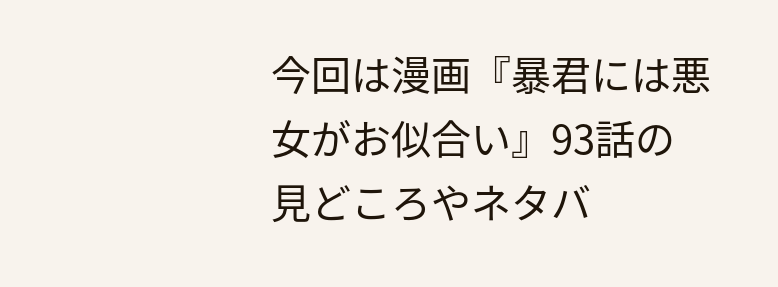今回は漫画『暴君には悪女がお似合い』93話の見どころやネタバ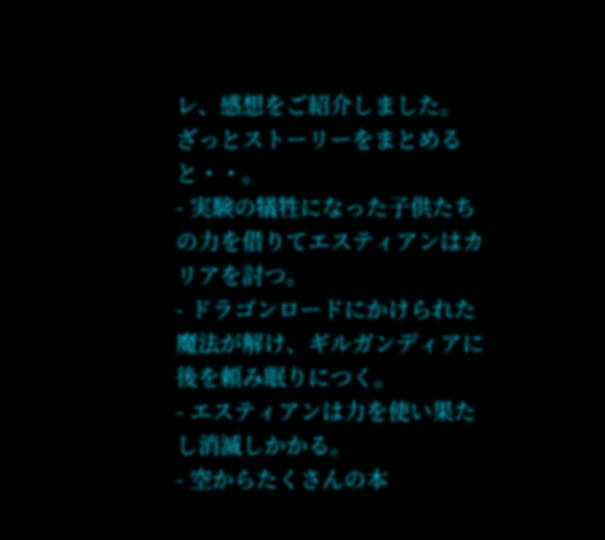レ、感想をご紹介しました。
ざっとストーリーをまとめると・・。
- 実験の犠牲になった子供たちの力を借りてエスティアンはカリアを討つ。
- ドラゴンロードにかけられた魔法が解け、ギルガンディアに後を頼み眠りにつく。
- エスティアンは力を使い果たし消滅しかかる。
- 空からたくさんの本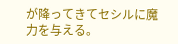が降ってきてセシルに魔力を与える。